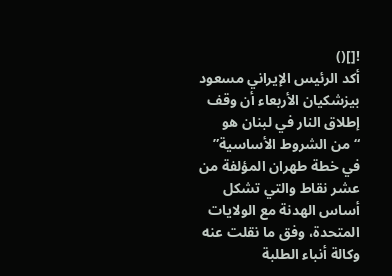![]()
أكد الرئيس الإيراني مسعود بيزشكيان الأربعاء أن وقف إطلاق النار في لبنان هو “من الشروط الأساسية” في خطة طهران المؤلفة من عشر نقاط والتي تشكل أساس الهدنة مع الولايات المتحدة، وفق ما نقلت عنه وكالة أنباء الطلبة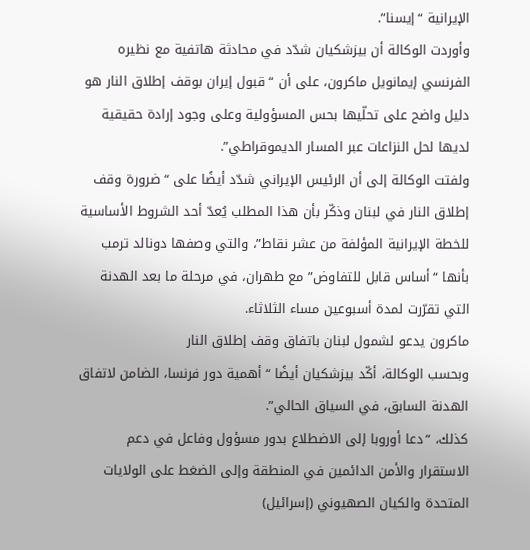الإيرانية “إيسنا”.
وأوردت الوكالة أن بيزشكيان شدّد في محادثة هاتفية مع نظيره الفرنسي إيمانويل ماكرون، على أن “قبول إيران بوقف إطلاق النار هو دليل واضح على تحلّيها بحس المسؤولية وعلى وجود إرادة حقيقية لديها لحل النزاعات عبر المسار الديموقراطي”.
ولفتت الوكالة إلى أن الرئيس الإيراني شدّد أيضًا على “ضرورة وقف إطلاق النار في لبنان وذكّر بأن هذا المطلب يُعدّ أحد الشروط الأساسية للخطة الإيرانية المؤلفة من عشر نقاط”، والتي وصفها دونالد ترمب بأنها “أساس قابل للتفاوض” مع طهران، في مرحلة ما بعد الهدنة التي تقرّرت لمدة أسبوعين مساء الثلاثاء.
ماكرون يدعو لشمول لبنان باتفاق وقف إطلاق النار
وبحسب الوكالة، أكّد بيزشكيان أيضًا “أهمية دور فرنسا، الضامن لاتفاق الهدنة السابق، في السياق الحالي”.
كذلك، “دعا أوروبا إلى الاضطلاع بدور مسؤول وفاعل في دعم الاستقرار والأمن الدائمين في المنطقة وإلى الضغط على الولايات المتحدة والكيان الصهيوني (إسرائيل)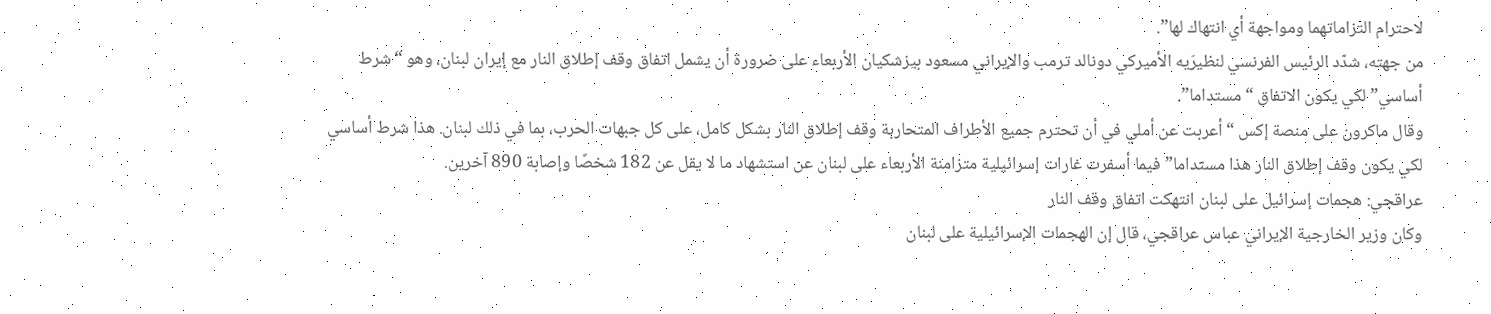لاحترام التزاماتهما ومواجهة أي انتهاك لها”.
من جهته، شدّد الرئيس الفرنسي لنظيرَيه الأميركي دونالد ترمب والإيراني مسعود بيزشكيان الأربعاء على ضرورة أن يشمل اتفاق وقف إطلاق النار مع إيران لبنان، وهو “شرط أساسي” لكي يكون الاتفاق “مستداما”.
وقال ماكرون على منصة إكس “أعربت عن أملي في أن تحترم جميع الأطراف المتحاربة وقف إطلاق النار بشكل كامل، على كل جبهات الحرب، بما في ذلك لبنان. هذا شرط أساسي لكي يكون وقف إطلاق النار هذا مستداما” فيما أسفرت غارات إسرائيلية متزامنة الأربعاء على لبنان عن استشهاد ما لا يقل عن 182 شخصًا وإصابة 890 آخرين.
عراقجي: هجمات إسرائيل على لبنان انتهكت اتفاق وقف النار
وكان وزير الخارجية الإيراني عباس عراقجي، قال إن الهجمات الإسرائيلية على لبنان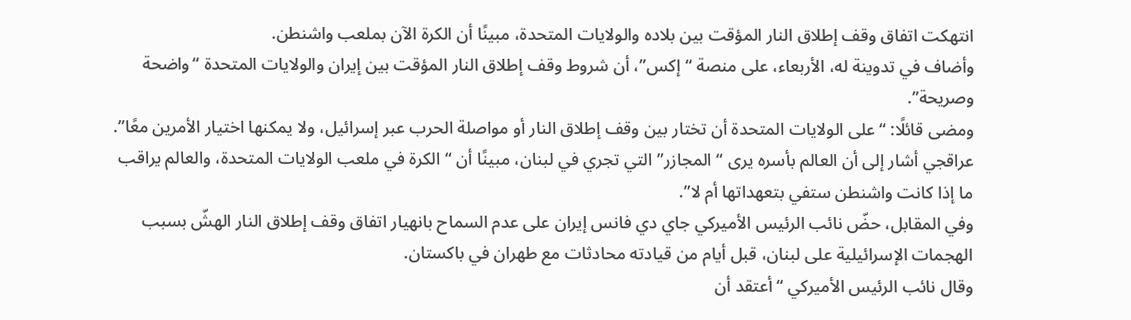انتهكت اتفاق وقف إطلاق النار المؤقت بين بلاده والولايات المتحدة، مبينًا أن الكرة الآن بملعب واشنطن.
وأضاف في تدوينة له، الأربعاء، على منصة “إكس”، أن شروط وقف إطلاق النار المؤقت بين إيران والولايات المتحدة “واضحة وصريحة”.
ومضى قائلًا: “على الولايات المتحدة أن تختار بين وقف إطلاق النار أو مواصلة الحرب عبر إسرائيل، ولا يمكنها اختيار الأمرين معًا”.
عراقجي أشار إلى أن العالم بأسره يرى “المجازر” التي تجري في لبنان، مبينًا أن “الكرة في ملعب الولايات المتحدة، والعالم يراقب ما إذا كانت واشنطن ستفي بتعهداتها أم لا”.
وفي المقابل، حضّ نائب الرئيس الأميركي جاي دي فانس إيران على عدم السماح بانهيار اتفاق وقف إطلاق النار الهشّ بسبب الهجمات الإسرائيلية على لبنان، قبل أيام من قيادته محادثات مع طهران في باكستان.
وقال نائب الرئيس الأميركي “أعتقد أن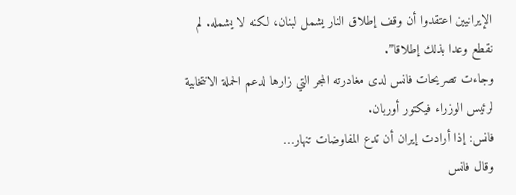الإيرانيين اعتقدوا أن وقف إطلاق النار يشمل لبنان، لكنه لا يشمله. لم نقطع وعدا بذلك إطلاقا”.
وجاءت تصريحات فانس لدى مغادرته المجر التي زارها لدعم الحملة الانتخابية لرئيس الوزراء فيكتور أوربان.
فانس: إذا أرادت إيران أن تدع المفاوضات تنهار…
وقال فانس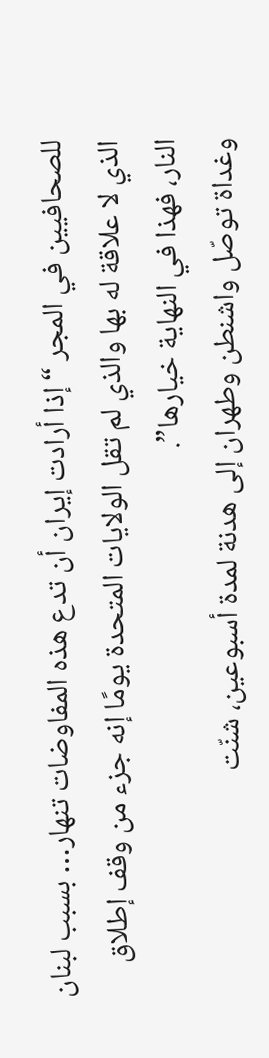للصحافيين في المجر “إذا أرادت إيران أن تدع هذه المفاوضات تنهار… بسبب لبنان الذي لا علاقة له بها والذي لم تقل الولايات المتحدة يومًا إنه جزء من وقف إطلاق النار، فهذا في النهاية خيارها”.
وغداة توصّل واشنطن وطهران إلى هدنة لمدة أسبوعين، شنّت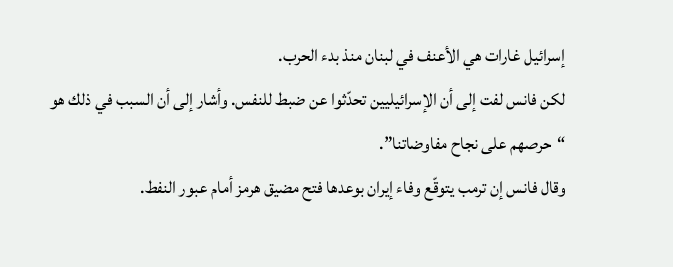إسرائيل غارات هي الأعنف في لبنان منذ بدء الحرب.
لكن فانس لفت إلى أن الإسرائيليين تحدّثوا عن ضبط للنفس. وأشار إلى أن السبب في ذلك هو “حرصهم على نجاح مفاوضاتنا”.
وقال فانس إن ترمب يتوقّع وفاء إيران بوعدها فتح مضيق هرمز أمام عبور النفط.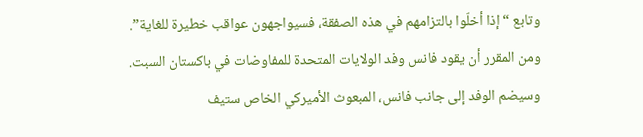وتابع “إذا أخلّوا بالتزامهم في هذه الصفقة، فسيواجهون عواقب خطيرة للغاية”.
ومن المقرر أن يقود فانس وفد الولايات المتحدة للمفاوضات في باكستان السبت.
وسيضم الوفد إلى جانب فانس، المبعوث الأميركي الخاص ستيف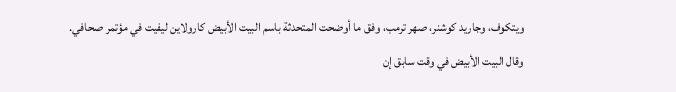ويتكوف، وجاريد كوشنر، صهر ترمب، وفق ما أوضحت المتحدثة باسم البيت الأبيض كارولاين ليفيت في مؤتمر صحافي.
وقال البيت الأبيض في وقت سابق إن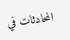المحادثات في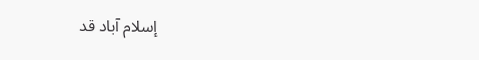إسلام آباد قد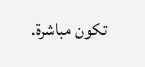تكون مباشرة.